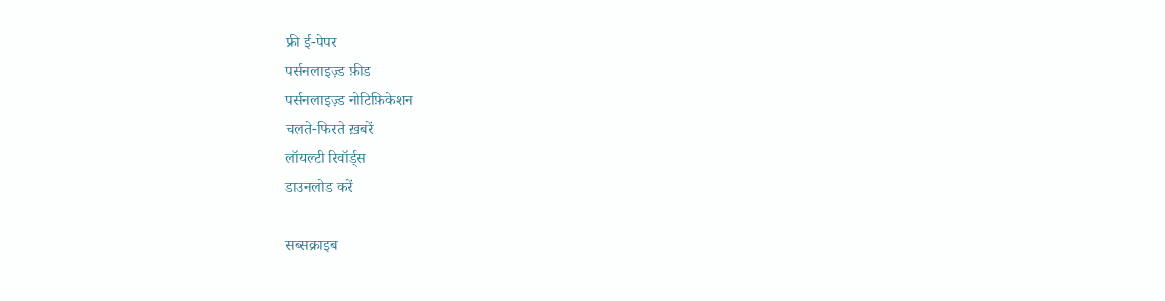फ्री ई-पेपर
पर्सनलाइज़्ड फ़ीड
पर्सनलाइज़्ड नोटिफ़िकेशन
चलते-फिरते ख़बरें
लॉयल्टी रिवॉर्ड्स
डाउनलोड करें

सब्सक्राइब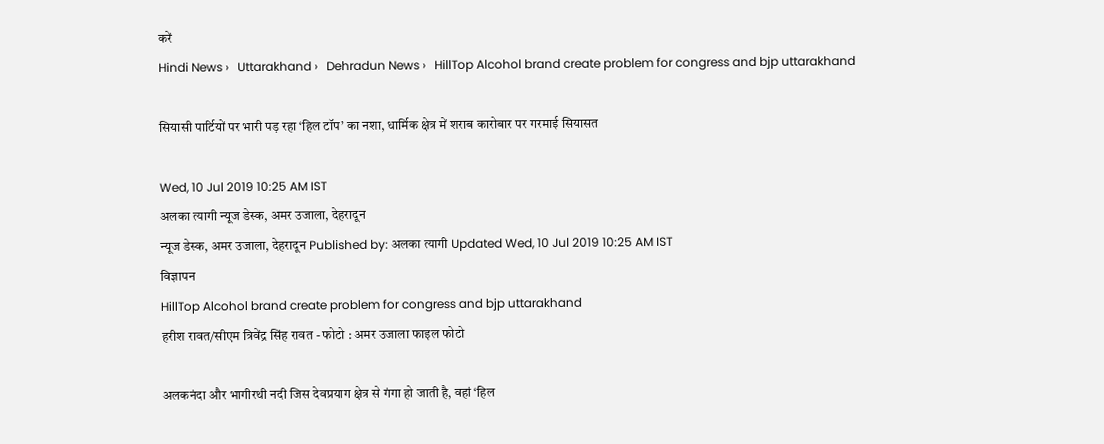करें
Hindi News ›   Uttarakhand ›   Dehradun News ›   HillTop Alcohol brand create problem for congress and bjp uttarakhand

सियासी पार्टियों पर भारी पड़ रहा ‘हिल टॉप’ का नशा, धार्मिक क्षेत्र में शराब कारोबार पर गरमाई सियासत

Wed, 10 Jul 2019 10:25 AM IST
अलका त्यागी न्यूज डेस्क, अमर उजाला, देहरादून
न्यूज डेस्क, अमर उजाला, देहरादून Published by: अलका त्यागी Updated Wed, 10 Jul 2019 10:25 AM IST
विज्ञापन
HillTop Alcohol brand create problem for congress and bjp uttarakhand
हरीश रावत/सीएम त्रिवेंद्र सिंह रावत - फोटो : अमर उजाला फाइल फोटो

अलकनंदा और भागीरथी नदी जिस देवप्रयाग क्षेत्र से गंगा हो जाती है, वहां ‘हिल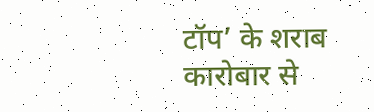टॉप’ के शराब कारोबार से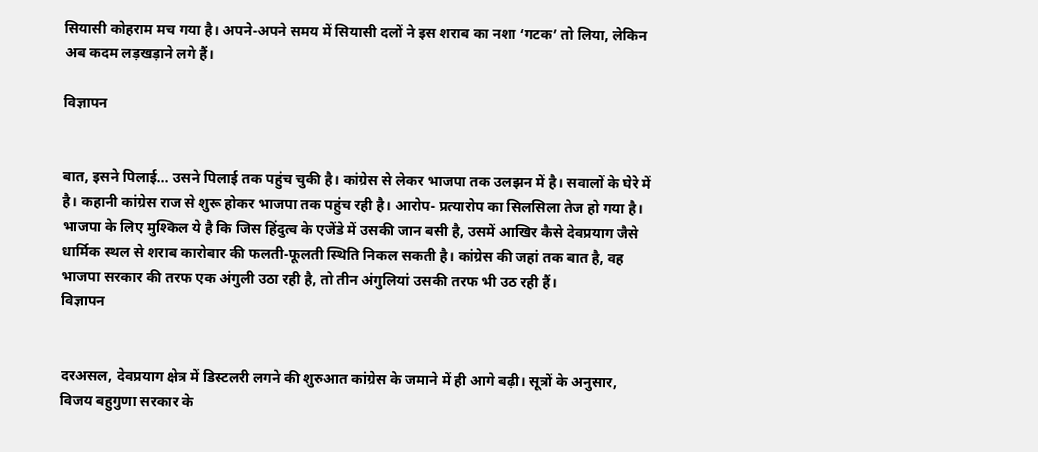सियासी कोहराम मच गया है। अपने-अपने समय में सियासी दलों ने इस शराब का नशा ‘गटक’ तो लिया, लेकिन अब कदम लड़खड़ाने लगे हैं।

विज्ञापन


बात, इसने पिलाई... उसने पिलाई तक पहुंच चुकी है। कांग्रेस से लेकर भाजपा तक उलझन में है। सवालों के घेरे में है। कहानी कांग्रेस राज से शुरू होकर भाजपा तक पहुंच रही है। आरोप- प्रत्यारोप का सिलसिला तेज हो गया है। भाजपा के लिए मुश्किल ये है कि जिस हिंदुत्व के एजेंडे में उसकी जान बसी है, उसमें आखिर कैसे देवप्रयाग जैसे धार्मिक स्थल से शराब कारोबार की फलती-फूलती स्थिति निकल सकती है। कांग्रेस की जहां तक बात है, वह भाजपा सरकार की तरफ एक अंगुली उठा रही है, तो तीन अंगुलियां उसकी तरफ भी उठ रही हैं।
विज्ञापन


दरअसल, देवप्रयाग क्षेत्र में डिस्टलरी लगने की शुरुआत कांग्रेस के जमाने में ही आगे बढ़ी। सूत्रों के अनुसार, विजय बहुगुणा सरकार के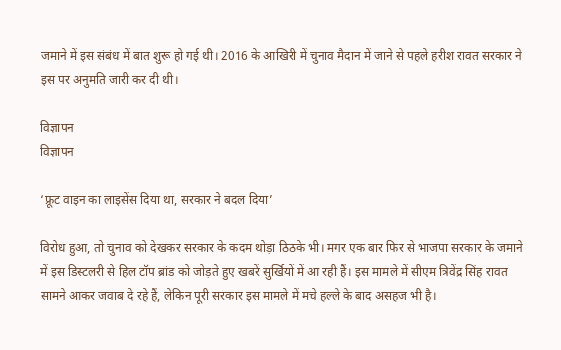जमाने में इस संबंध में बात शुरू हो गई थी। 2016 के आखिरी में चुनाव मैदान में जाने से पहले हरीश रावत सरकार ने इस पर अनुमति जारी कर दी थी।

विज्ञापन
विज्ञापन

‘फ्रूट वाइन का लाइसेंस दिया था, सरकार ने बदल दिया’

विरोध हुआ, तो चुनाव को देखकर सरकार के कदम थोड़ा ठिठके भी। मगर एक बार फिर से भाजपा सरकार के जमाने में इस डिस्टलरी से हिल टॉप ब्रांड को जोड़ते हुए खबरें सुर्खियों में आ रही हैं। इस मामले में सीएम त्रिवेंद्र सिंह रावत सामने आकर जवाब दे रहे हैं, लेकिन पूरी सरकार इस मामले में मचे हल्ले के बाद असहज भी है।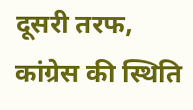दूसरी तरफ, कांग्रेस की स्थिति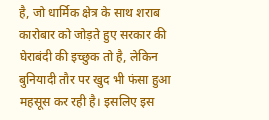है, जो धार्मिक क्षेत्र के साथ शराब कारोबार को जोड़ते हुए सरकार की घेराबंदी की इच्छुक तो है, लेकिन बुनियादी तौर पर खुद भी फंसा हुआ महसूस कर रही है। इसलिए इस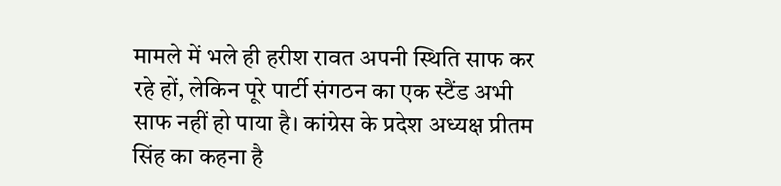मामले में भले ही हरीश रावत अपनी स्थिति साफ कर रहे हों, लेकिन पूरे पार्टी संगठन का एक स्टैंड अभी साफ नहीं हो पाया है। कांग्रेस के प्रदेश अध्यक्ष प्रीतम सिंह का कहना है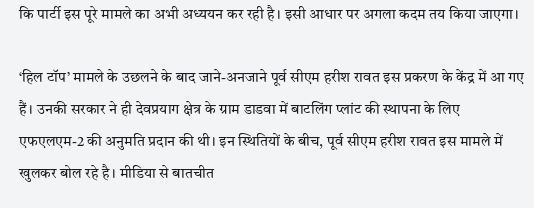कि पार्टी इस पूरे मामले का अभी अध्ययन कर रही है। इसी आधार पर अगला कदम तय किया जाएगा।

‘हिल टॉप’ मामले के उछलने के बाद जाने-अनजाने पूर्व सीएम हरीश रावत इस प्रकरण के केंद्र में आ गए हैं। उनकी सरकार ने ही देवप्रयाग क्षेत्र के ग्राम डाडवा में बाटलिंग प्लांट की स्थापना के लिए एफएलएम-2 की अनुमति प्रदान की थी। इन स्थितियों के बीच, पूर्व सीएम हरीश रावत इस मामले में खुलकर बोल रहे है। मीडिया से बातचीत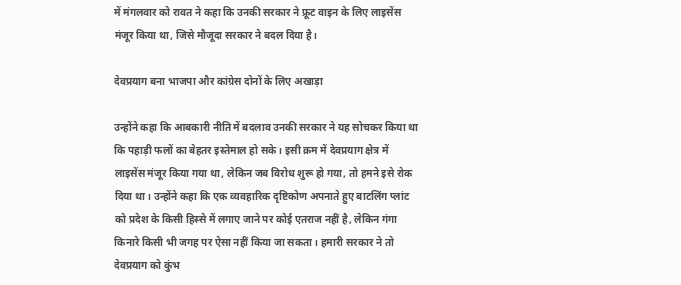में मंगलवार को रावत ने कहा कि उनकी सरकार ने फ्रूट वाइन के लिए लाइसेंस मंजूर किया था, जिसे मौजूदा सरकार ने बदल दिया है।

देवप्रयाग बना भाजपा और कांग्रेस दोनों के लिए अखाड़ा

उन्होंने कहा कि आबकारी नीति में बदलाव उनकी सरकार ने यह सोचकर किया था कि पहाड़ी फलों का बेहतर इस्तेमाल हो सके। इसी क्रम में देवप्रयाग क्षेत्र में लाइसेंस मंजूर किया गया था, लेकिन जब विरोध शुरू हो गया, तो हमने इसे रोक दिया था। उन्होंने कहा कि एक व्यवहारिक दृष्टिकोण अपनाते हुए बाटलिंग प्लांट को प्रदेश के किसी हिस्से में लगाए जाने पर कोई एतराज नहीं है, लेकिन गंगा किनारे किसी भी जगह पर ऐसा नहीं किया जा सकता। हमारी सरकार ने तो देवप्रयाग को कुंभ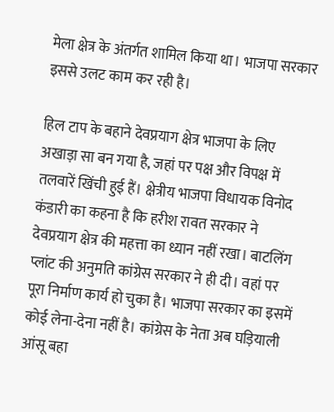मेला क्षेत्र के अंतर्गत शामिल किया था। भाजपा सरकार इससे उलट काम कर रही है।

हिल टाप के बहाने देवप्रयाग क्षेत्र भाजपा के लिए अखाड़ा सा बन गया है, जहां पर पक्ष और विपक्ष में तलवारें खिंची हुई हैं। क्षेत्रीय भाजपा विधायक विनोद कंडारी का कहना है कि हरीश रावत सरकार ने देवप्रयाग क्षेत्र की महत्ता का ध्यान नहीं रखा। बाटलिंग प्लांट की अनुमति कांग्रेस सरकार ने ही दी। वहां पर पूरा निर्माण कार्य हो चुका है। भाजपा सरकार का इसमें कोई लेना-देना नहीं है। कांग्रेस के नेता अब घड़ियाली आंसू बहा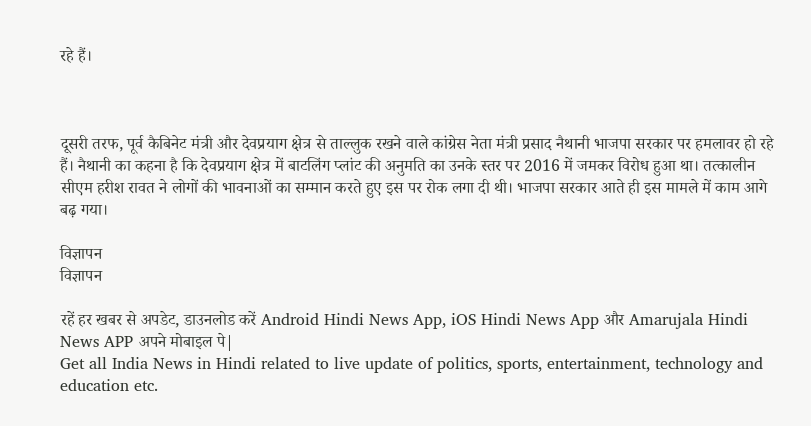रहे हैं।



दूसरी तरफ, पूर्व कैबिनेट मंत्री और देवप्रयाग क्षेत्र से ताल्लुक रखने वाले कांग्रेस नेता मंत्री प्रसाद नैथानी भाजपा सरकार पर हमलावर हो रहे हैं। नैथानी का कहना है कि देवप्रयाग क्षेत्र में बाटलिंग प्लांट की अनुमति का उनके स्तर पर 2016 में जमकर विरोध हुआ था। तत्कालीन सीएम हरीश रावत ने लोगों की भावनाओं का सम्मान करते हुए इस पर रोक लगा दी थी। भाजपा सरकार आते ही इस मामले में काम आगे बढ़ गया।

विज्ञापन
विज्ञापन

रहें हर खबर से अपडेट, डाउनलोड करें Android Hindi News App, iOS Hindi News App और Amarujala Hindi News APP अपने मोबाइल पे|
Get all India News in Hindi related to live update of politics, sports, entertainment, technology and education etc.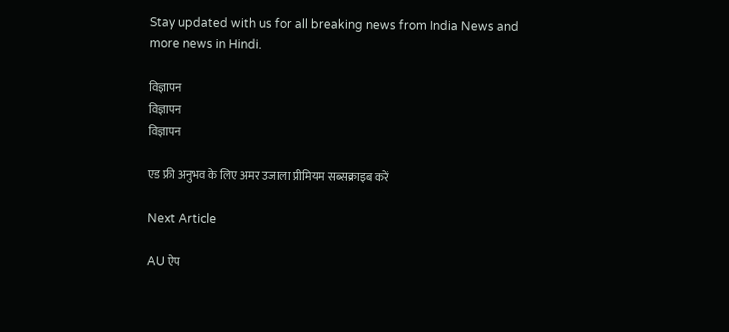Stay updated with us for all breaking news from India News and more news in Hindi.

विज्ञापन
विज्ञापन
विज्ञापन

एड फ्री अनुभव के लिए अमर उजाला प्रीमियम सब्सक्राइब करें

Next Article

AU ऐप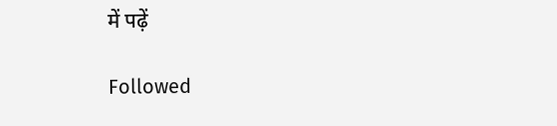में पढ़ें

Followed